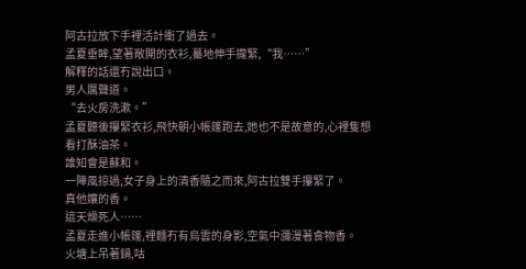阿古拉放下手裡活計衝了過去。
孟夏垂眸,望著敞開的衣衫,驀地伸手攏緊,“我……”
解釋的話還冇說出口。
男人厲聲道。
“去火房洗漱。”
孟夏聽後攥緊衣衫,飛快朝小帳篷跑去,她也不是故意的,心裡隻想看打酥油茶。
誰知會是蘇和。
一陣風掠過,女子身上的清香隨之而來,阿古拉雙手攥緊了。
真他孃的香。
這天燥死人……
孟夏走進小帳篷,裡麵冇有烏雲的身影,空氣中瀰漫著食物香。
火塘上吊著鍋,咕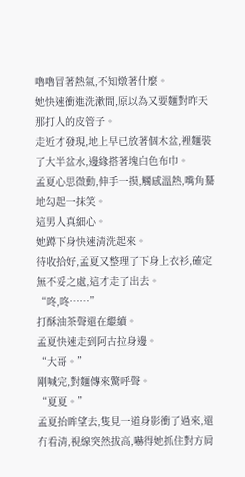嚕嚕冒著熱氣,不知燉著什麼。
她快速衝進洗漱間,原以為又要麵對昨天那打人的皮管子。
走近才發現,地上早已放著個木盆,裡麵裝了大半盆水,邊緣搭著塊白色布巾。
孟夏心思微動,伸手一摸,觸感溫熱,嘴角驀地勾起一抹笑。
這男人真細心。
她蹲下身快速清洗起來。
待收拾好,孟夏又整理了下身上衣衫,確定無不妥之處,這才走了出去。
“咚,咚……”
打酥油茶聲還在繼續。
孟夏快速走到阿古拉身邊。
“大哥。”
剛喊完,對麵傳來驚呼聲。
“夏夏。”
孟夏抬眸望去,隻見一道身影衝了過來,還冇看清,視線突然拔高,嚇得她抓住對方肩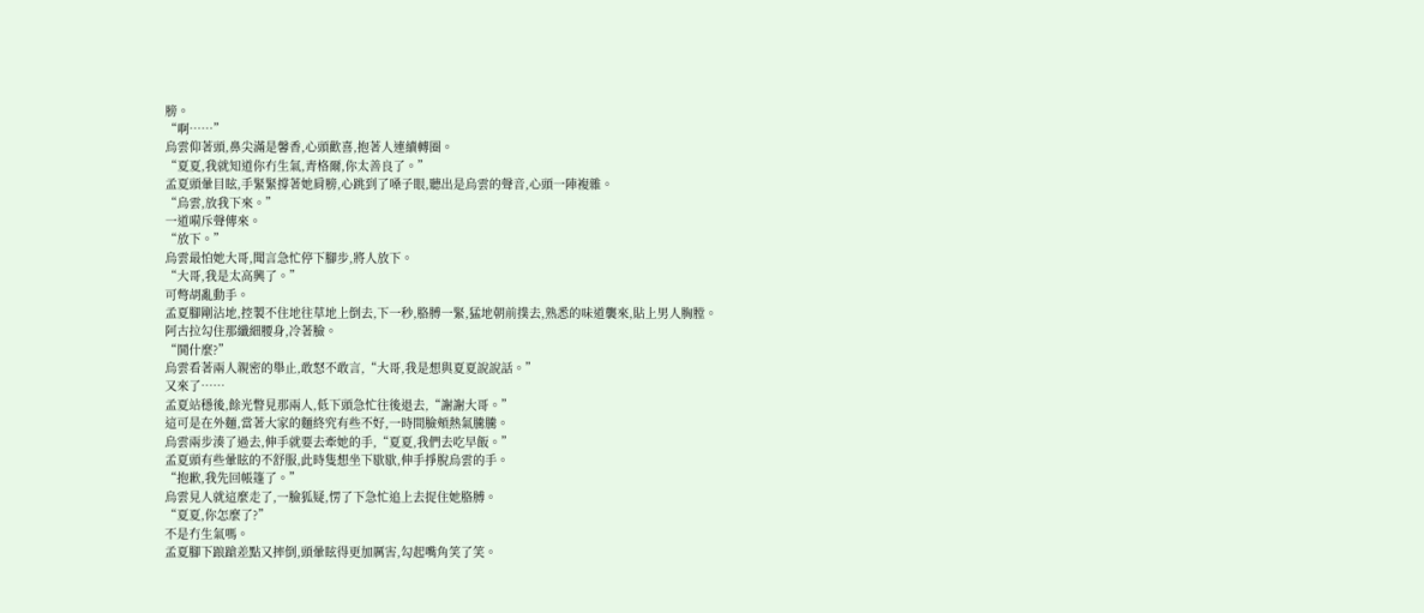膀。
“啊……”
烏雲仰著頭,鼻尖滿是馨香,心頭歡喜,抱著人連續轉圈。
“夏夏,我就知道你冇生氣,青格爾,你太善良了。”
孟夏頭暈目眩,手緊緊撐著她肩膀,心跳到了嗓子眼,聽出是烏雲的聲音,心頭一陣複雜。
“烏雲,放我下來。”
一道嗬斥聲傳來。
“放下。”
烏雲最怕她大哥,聞言急忙停下腳步,將人放下。
“大哥,我是太高興了。”
可彆胡亂動手。
孟夏腳剛沾地,控製不住地往草地上倒去,下一秒,胳膊一緊,猛地朝前撲去,熟悉的味道襲來,貼上男人胸膛。
阿古拉勾住那纖細腰身,冷著臉。
“鬨什麼?”
烏雲看著兩人親密的舉止,敢怒不敢言,“大哥,我是想與夏夏說說話。”
又來了……
孟夏站穩後,餘光瞥見那兩人,低下頭急忙往後退去,“謝謝大哥。”
這可是在外麵,當著大家的麵終究有些不好,一時間臉頰熱氣騰騰。
烏雲兩步湊了過去,伸手就要去牽她的手,“夏夏,我們去吃早飯。”
孟夏頭有些暈眩的不舒服,此時隻想坐下歇歇,伸手掙脫烏雲的手。
“抱歉,我先回帳篷了。”
烏雲見人就這麼走了,一臉狐疑,愣了下急忙追上去捉住她胳膊。
“夏夏,你怎麼了?”
不是冇生氣嗎。
孟夏腳下踉蹌差點又摔倒,頭暈眩得更加厲害,勾起嘴角笑了笑。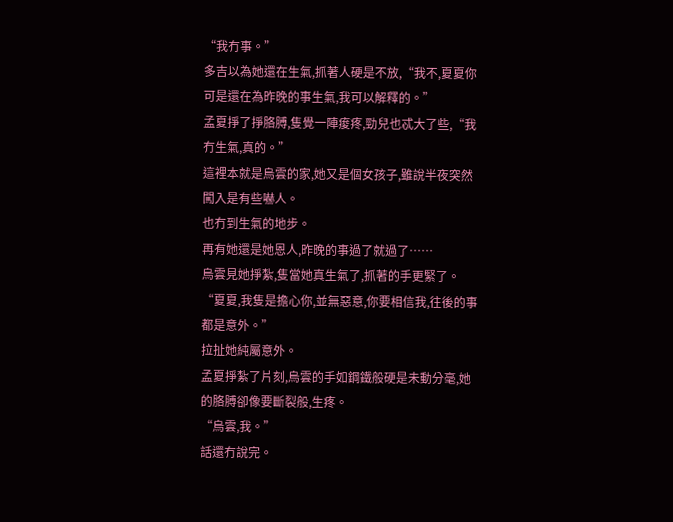“我冇事。”
多吉以為她還在生氣,抓著人硬是不放,“我不,夏夏你可是還在為昨晚的事生氣,我可以解釋的。”
孟夏掙了掙胳膊,隻覺一陣痠疼,勁兒也忒大了些,“我冇生氣,真的。”
這裡本就是烏雲的家,她又是個女孩子,雖說半夜突然闖入是有些嚇人。
也冇到生氣的地步。
再有她還是她恩人,昨晚的事過了就過了……
烏雲見她掙紮,隻當她真生氣了,抓著的手更緊了。
“夏夏,我隻是擔心你,並無惡意,你要相信我,往後的事都是意外。”
拉扯她純屬意外。
孟夏掙紮了片刻,烏雲的手如鋼鐵般硬是未動分毫,她的胳膊卻像要斷裂般,生疼。
“烏雲,我。”
話還冇說完。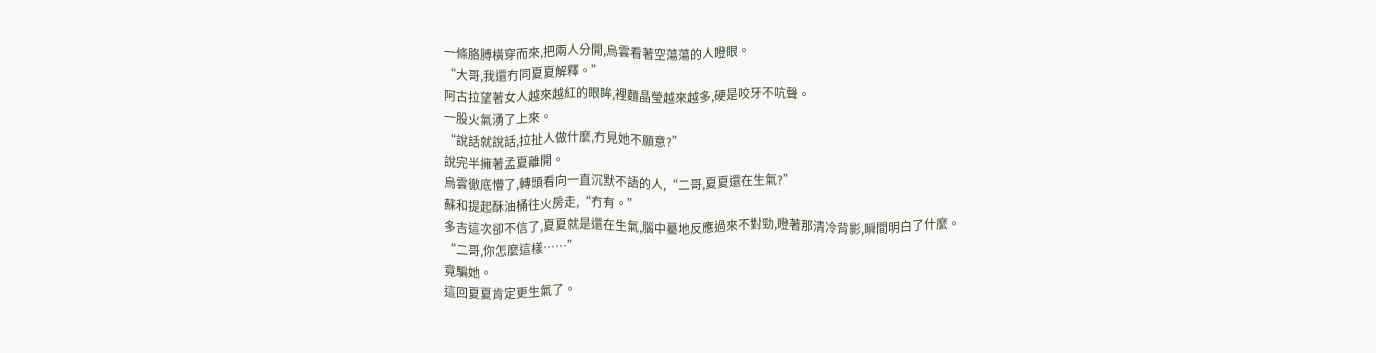一條胳膊橫穿而來,把兩人分開,烏雲看著空蕩蕩的人瞪眼。
“大哥,我還冇同夏夏解釋。”
阿古拉望著女人越來越紅的眼眸,裡麵晶瑩越來越多,硬是咬牙不吭聲。
一股火氣湧了上來。
“說話就說話,拉扯人做什麼,冇見她不願意?”
說完半擁著孟夏離開。
烏雲徹底懵了,轉頭看向一直沉默不語的人,“二哥,夏夏還在生氣?”
蘇和提起酥油桶往火房走,“冇有。”
多吉這次卻不信了,夏夏就是還在生氣,腦中驀地反應過來不對勁,瞪著那清冷背影,瞬間明白了什麼。
“二哥,你怎麼這樣……”
竟騙她。
這回夏夏肯定更生氣了。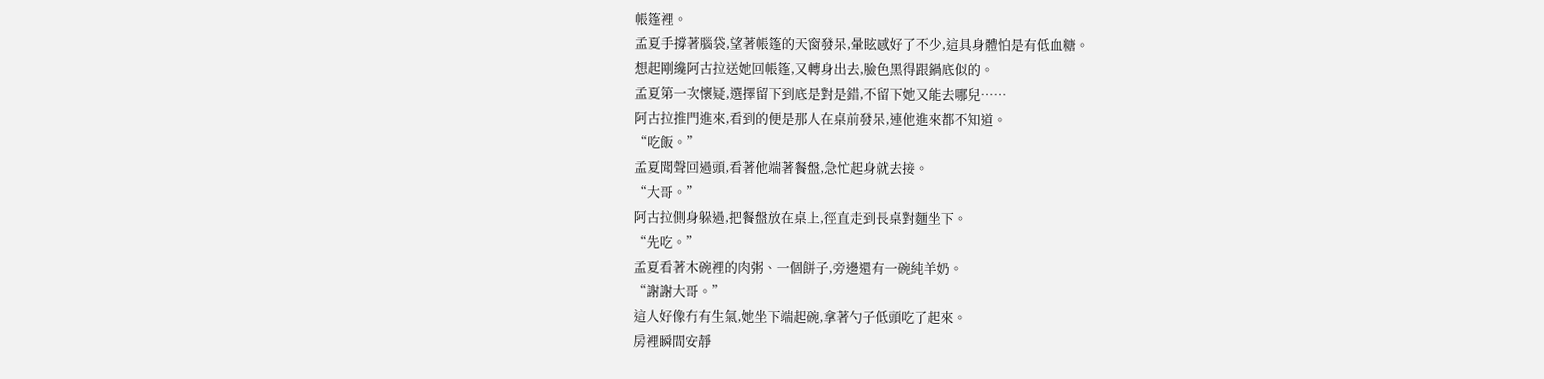帳篷裡。
孟夏手撐著腦袋,望著帳篷的天窗發呆,暈眩感好了不少,這具身體怕是有低血糖。
想起剛纔阿古拉送她回帳篷,又轉身出去,臉色黑得跟鍋底似的。
孟夏第一次懷疑,選擇留下到底是對是錯,不留下她又能去哪兒……
阿古拉推門進來,看到的便是那人在桌前發呆,連他進來都不知道。
“吃飯。”
孟夏聞聲回過頭,看著他端著餐盤,急忙起身就去接。
“大哥。”
阿古拉側身躲過,把餐盤放在桌上,徑直走到長桌對麵坐下。
“先吃。”
孟夏看著木碗裡的肉粥、一個餅子,旁邊還有一碗純羊奶。
“謝謝大哥。”
這人好像冇有生氣,她坐下端起碗,拿著勺子低頭吃了起來。
房裡瞬間安靜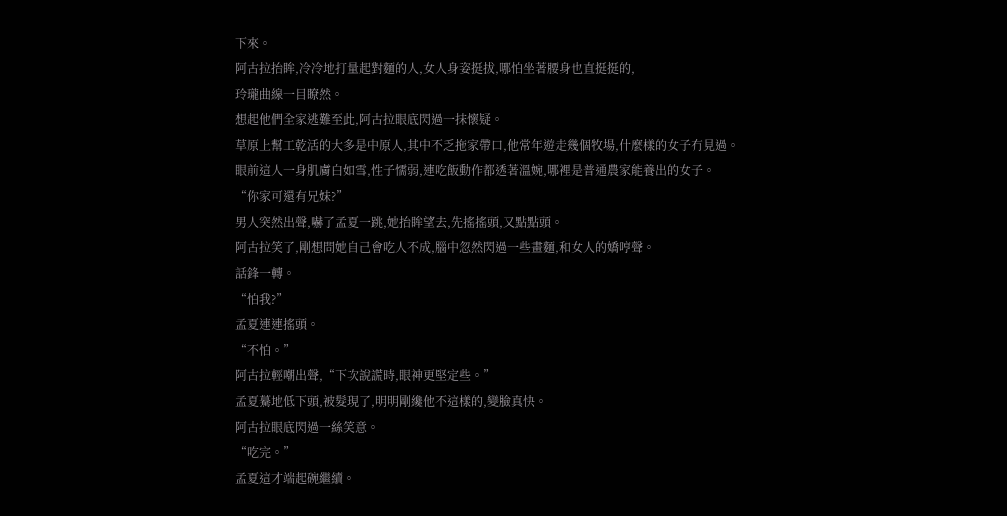下來。
阿古拉抬眸,冷冷地打量起對麵的人,女人身姿挺拔,哪怕坐著腰身也直挺挺的,
玲瓏曲線一目瞭然。
想起他們全家逃難至此,阿古拉眼底閃過一抹懷疑。
草原上幫工乾活的大多是中原人,其中不乏拖家帶口,他常年遊走幾個牧場,什麼樣的女子冇見過。
眼前這人一身肌膚白如雪,性子懦弱,連吃飯動作都透著溫婉,哪裡是普通農家能養出的女子。
“你家可還有兄妹?”
男人突然出聲,嚇了孟夏一跳,她抬眸望去,先搖搖頭,又點點頭。
阿古拉笑了,剛想問她自己會吃人不成,腦中忽然閃過一些畫麵,和女人的嬌哼聲。
話鋒一轉。
“怕我?”
孟夏連連搖頭。
“不怕。”
阿古拉輕嘲出聲,“下次說謊時,眼神更堅定些。”
孟夏驀地低下頭,被髮現了,明明剛纔他不這樣的,變臉真快。
阿古拉眼底閃過一絲笑意。
“吃完。”
孟夏這才端起碗繼續。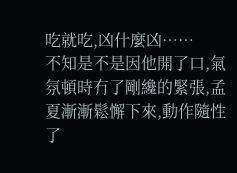吃就吃,凶什麼凶……
不知是不是因他開了口,氣氛頓時冇了剛纔的緊張,孟夏漸漸鬆懈下來,動作隨性了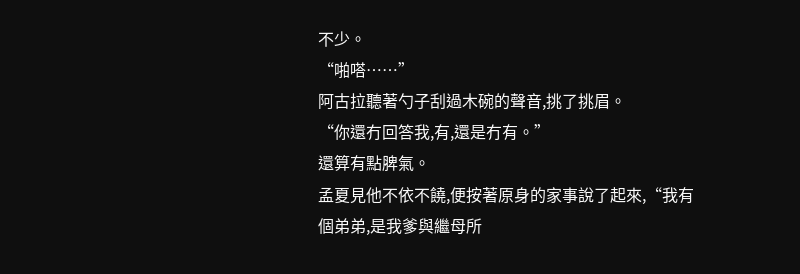不少。
“啪嗒……”
阿古拉聽著勺子刮過木碗的聲音,挑了挑眉。
“你還冇回答我,有,還是冇有。”
還算有點脾氣。
孟夏見他不依不饒,便按著原身的家事說了起來,“我有個弟弟,是我爹與繼母所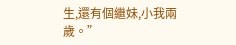生,還有個繼妹,小我兩歲。”